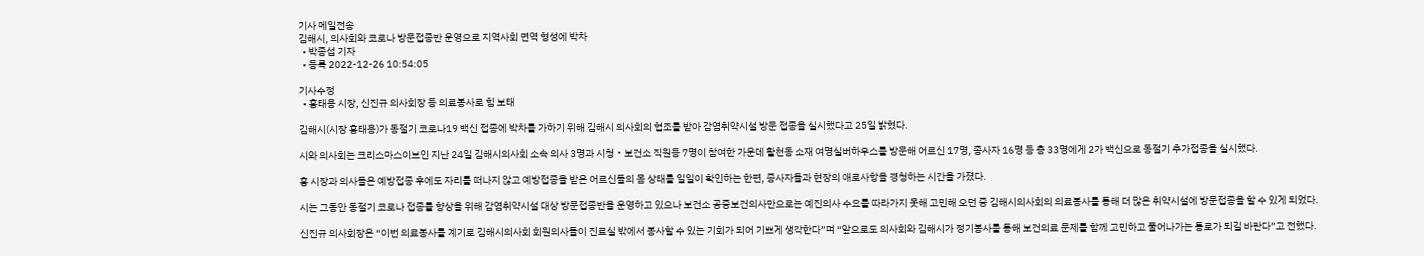기사 메일전송
김해시, 의사회와 코로나 방문접종반 운영으로 지역사회 면역 형성에 박차
  • 박종섭 기자
  • 등록 2022-12-26 10:54:05

기사수정
  • 홍태용 시장, 신진규 의사회장 등 의료봉사로 힘 보태

김해시(시장 홍태용)가 동절기 코로나19 백신 접종에 박차를 가하기 위해 김해시 의사회의 협조를 받아 감염취약시설 방문 접종을 실시했다고 25일 밝혔다.

시와 의사회는 크리스마스이브인 지난 24일 김해시의사회 소속 의사 3명과 시청‧보건소 직원등 7명이 참여한 가운데 활천동 소재 여명실버하우스를 방문해 어르신 17명, 종사자 16명 등 총 33명에게 2가 백신으로 동절기 추가접종을 실시했다.

홍 시장과 의사들은 예방접종 후에도 자리를 떠나지 않고 예방접종을 받은 어르신들의 몸 상태를 일일이 확인하는 한편, 종사자들과 현장의 애로사항을 경청하는 시간을 가졌다.

시는 그동안 동절기 코로나 접종률 향상을 위해 감염취약시설 대상 방문접종반을 운영하고 있으나 보건소 공중보건의사만으로는 예진의사 수요를 따라가지 못해 고민해 오던 중 김해시의사회의 의료봉사를 통해 더 많은 취약시설에 방문접종을 할 수 있게 되었다.

신진규 의사회장은 “이번 의료봉사를 계기로 김해시의사회 회원의사들이 진료실 밖에서 봉사할 수 있는 기회가 되어 기쁘게 생각한다”며 “앞으로도 의사회와 김해시가 정기봉사를 통해 보건의료 문제를 함께 고민하고 풀어나가는 통로가 되길 바란다”고 전했다.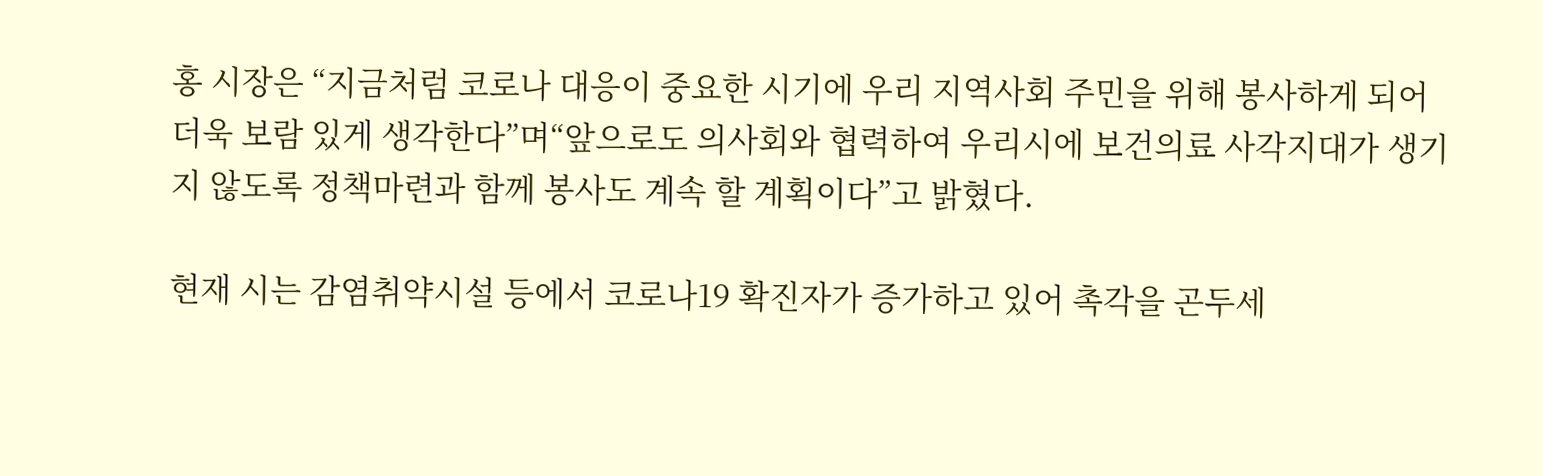홍 시장은 “지금처럼 코로나 대응이 중요한 시기에 우리 지역사회 주민을 위해 봉사하게 되어 더욱 보람 있게 생각한다”며“앞으로도 의사회와 협력하여 우리시에 보건의료 사각지대가 생기지 않도록 정책마련과 함께 봉사도 계속 할 계획이다”고 밝혔다.

현재 시는 감염취약시설 등에서 코로나19 확진자가 증가하고 있어 촉각을 곤두세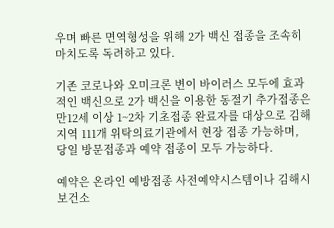우며 빠른 면역형성을 위해 2가 백신 접종을 조속히 마치도록 독려하고 있다.

기존 코로나와 오미크론 변이 바이러스 모두에 효과적인 백신으로 2가 백신을 이용한 동절기 추가접종은 만12세 이상 1~2차 기초접종 완료자를 대상으로 김해지역 111개 위탁의료기관에서 현장 접종 가능하며, 당일 방문접종과 예약 접종이 모두 가능하다.

예약은 온라인 예방접종 사전예약시스템이나 김해시보건소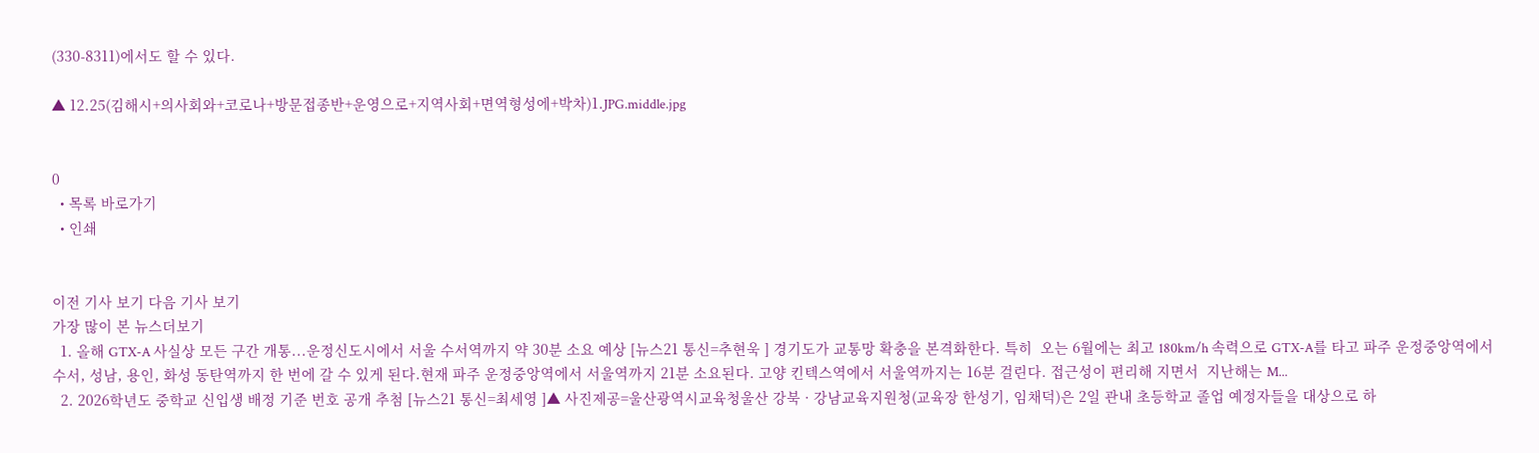(330-8311)에서도 할 수 있다.

▲ 12.25(김해시+의사회와+코로나+방문접종반+운영으로+지역사회+면역형성에+박차)1.JPG.middle.jpg


0
  • 목록 바로가기
  • 인쇄


이전 기사 보기 다음 기사 보기
가장 많이 본 뉴스더보기
  1. 올해 GTX-A 사실상 모든 구간 개통...운정신도시에서 서울 수서역까지 약 30분 소요 예상 [뉴스21 통신=추현욱 ] 경기도가 교통망 확충을 본격화한다. 특히  오는 6월에는 최고 180km/h 속력으로 GTX-A를 타고 파주 운정중앙역에서 수서, 성남, 용인, 화성 동탄역까지 한 번에 갈 수 있게 된다.현재 파주 운정중앙역에서 서울역까지 21분 소요된다. 고양 킨텍스역에서 서울역까지는 16분 걸린다. 접근성이 편리해 지면서  지난해는 M...
  2. 2026학년도 중학교 신입생 배정 기준 번호 공개 추첨 [뉴스21 통신=최세영 ]▲ 사진제공=울산광역시교육청울산 강북 · 강남교육지원청(교육장 한성기, 임채덕)은 2일 관내 초등학교 졸업 예정자들을 대상으로 하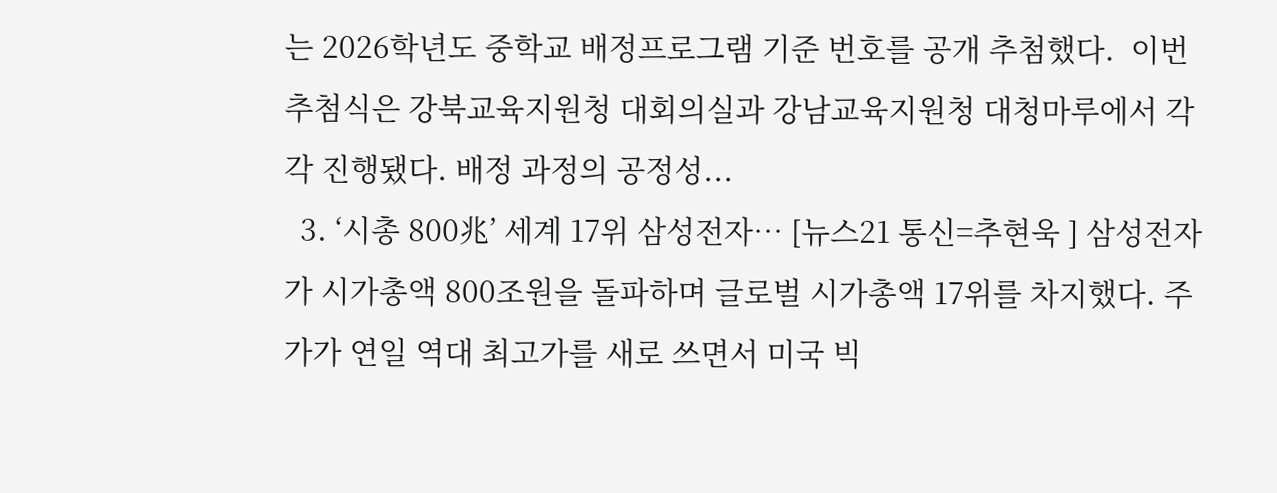는 2026학년도 중학교 배정프로그램 기준 번호를 공개 추첨했다.  이번 추첨식은 강북교육지원청 대회의실과 강남교육지원청 대청마루에서 각각 진행됐다. 배정 과정의 공정성...
  3. ‘시총 800兆’ 세계 17위 삼성전자… [뉴스21 통신=추현욱 ] 삼성전자가 시가총액 800조원을 돌파하며 글로벌 시가총액 17위를 차지했다. 주가가 연일 역대 최고가를 새로 쓰면서 미국 빅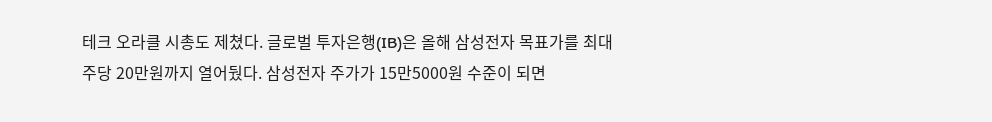테크 오라클 시총도 제쳤다. 글로벌 투자은행(IB)은 올해 삼성전자 목표가를 최대 주당 20만원까지 열어뒀다. 삼성전자 주가가 15만5000원 수준이 되면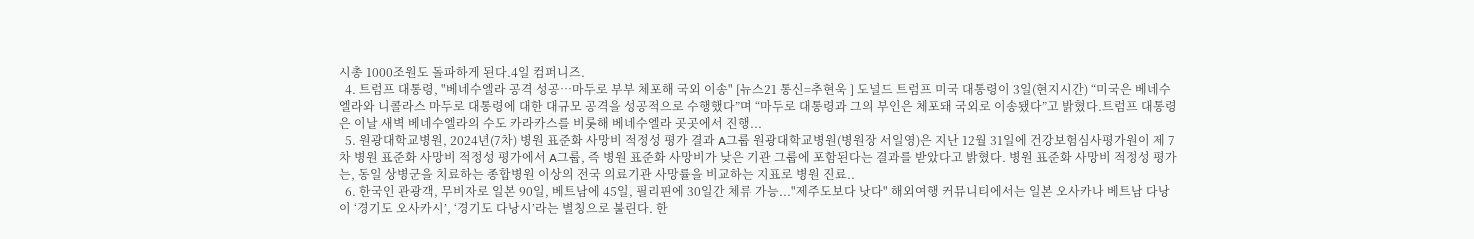시총 1000조원도 돌파하게 된다.4일 컴퍼니즈.
  4. 트럼프 대통령, "베네수엘라 공격 성공…마두로 부부 체포해 국외 이송" [뉴스21 통신=추현욱 ] 도널드 트럼프 미국 대통령이 3일(현지시간) “미국은 베네수엘라와 니콜라스 마두로 대통령에 대한 대규모 공격을 성공적으로 수행했다”며 “마두로 대통령과 그의 부인은 체포돼 국외로 이송됐다”고 밝혔다.트럼프 대통령은 이날 새벽 베네수엘라의 수도 카라카스를 비롯해 베네수엘라 곳곳에서 진행...
  5. 원광대학교병원, 2024년(7차) 병원 표준화 사망비 적정성 평가 결과 A그룹 원광대학교병원(병원장 서일영)은 지난 12월 31일에 건강보험심사평가원이 제 7차 병원 표준화 사망비 적정성 평가에서 A그룹, 즉 병원 표준화 사망비가 낮은 기관 그룹에 포함된다는 결과를 받았다고 밝혔다. 병원 표준화 사망비 적정성 평가는, 동일 상병군을 치료하는 종합병원 이상의 전국 의료기관 사망률을 비교하는 지표로 병원 진료..
  6. 한국인 관광객, 무비자로 일본 90일, 베트남에 45일, 필리핀에 30일간 체류 가능..."제주도보다 낫다" 해외여행 커뮤니티에서는 일본 오사카나 베트남 다낭이 ‘경기도 오사카시’, ‘경기도 다낭시’라는 별칭으로 불린다. 한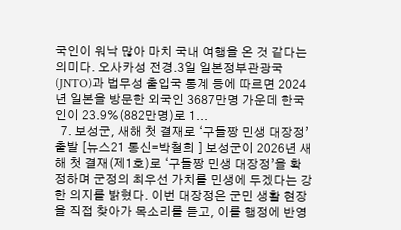국인이 워낙 많아 마치 국내 여행을 온 것 같다는 의미다. 오사카성 전경.3일 일본정부관광국(JNTO)과 법무성 출입국 통계 등에 따르면 2024년 일본을 방문한 외국인 3687만명 가운데 한국인이 23.9%(882만명)로 1...
  7. 보성군, 새해 첫 결재로 ‘구들짱 민생 대장정’ 출발 [뉴스21 통신=박철희 ] 보성군이 2026년 새해 첫 결재(제1호)로 ‘구들짱 민생 대장정’을 확정하며 군정의 최우선 가치를 민생에 두겠다는 강한 의지를 밝혔다. 이번 대장정은 군민 생활 현장을 직접 찾아가 목소리를 듣고, 이를 행정에 반영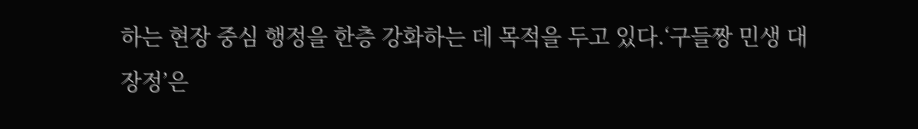하는 현장 중심 행정을 한층 강화하는 데 목적을 두고 있다.‘구들짱 민생 대장정’은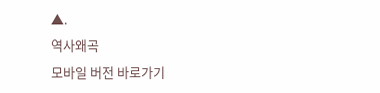▲.
역사왜곡
모바일 버전 바로가기